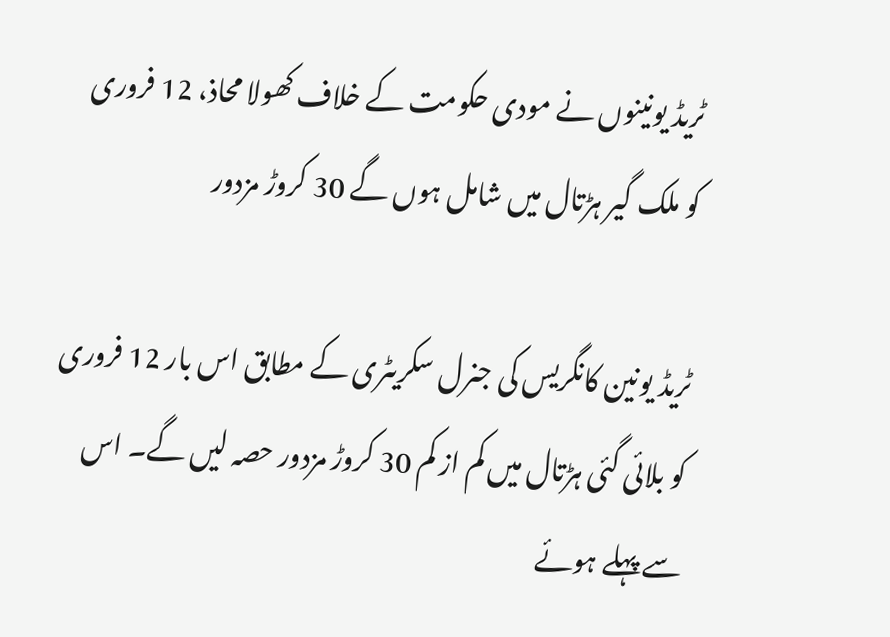ٹریڈ یونینوں نے مودی حکومت کے خلاف کھولا محاذ، 12 فروری کو ملک گیر ہڑتال میں شامل ہوں گے 30 کروڑ مزدور

ٹریڈ یونین کانگریس کی جنرل سکریٹری کے مطابق اس بار 12 فروری کو بلائی گئی ہڑتال میں کم از کم 30 کروڑ مزدور حصہ لیں گے۔ اس سے پہلے ہوئے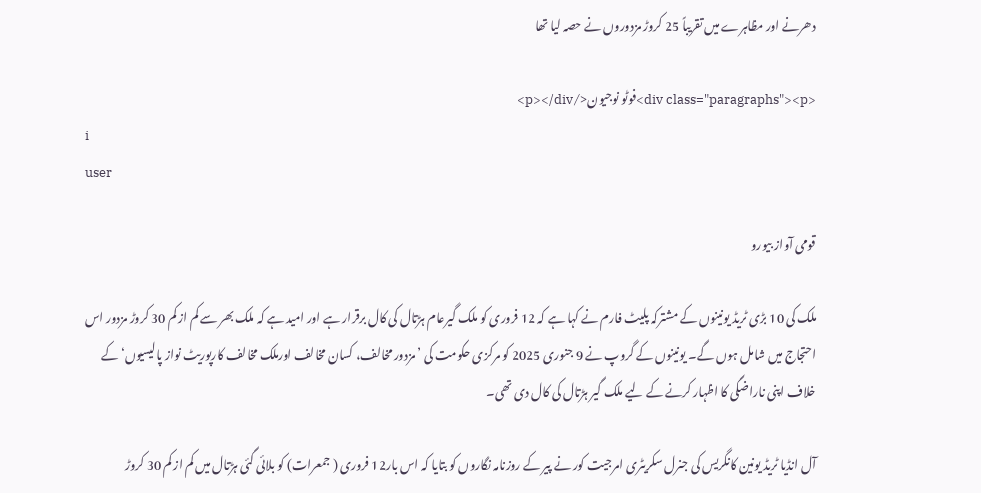دھرنے اور مظاہرے میں تقریباً 25 کروڑ مزدوروں نے حصہ لیا تھا

<div class="paragraphs"><p>فوٹو نوجیون</p></div>
i
user

قومی آواز بیورو

ملک کی 10 بڑی ٹریڈ یونینوں کے مشترکہ پلیٹ فارم نے کہا ہے کہ 12 فروری کو ملک گیرعام ہڑتال کی کال برقرار ہے اور امید ہے کہ ملک بھر سے کم از کم 30 کروڑ مزدور اس احتجاج میں شامل ہوں گے۔ یونینوں کے گروپ نے 9 جنوری 2025 کو مرکزی حکومت کی ’مزدور مخالف، کسان مخالف اورملک مخالف کارپوریٹ نواز پالیسیوں‘ کے خلاف اپنی ناراضگی کا اظہار کرنے کے لیے ملک گیر ہڑتال کی کال دی تھی۔

آل انڈیا ٹریڈ یونین کانگریس کی جنرل سکریٹری امرجیت کور نے پیر کے روزنامہ نگاروں کو بتایا کہ اس بار12 فروری ( جمعرات) کو بلائی گئی ہڑتال میں کم از کم 30 کروڑ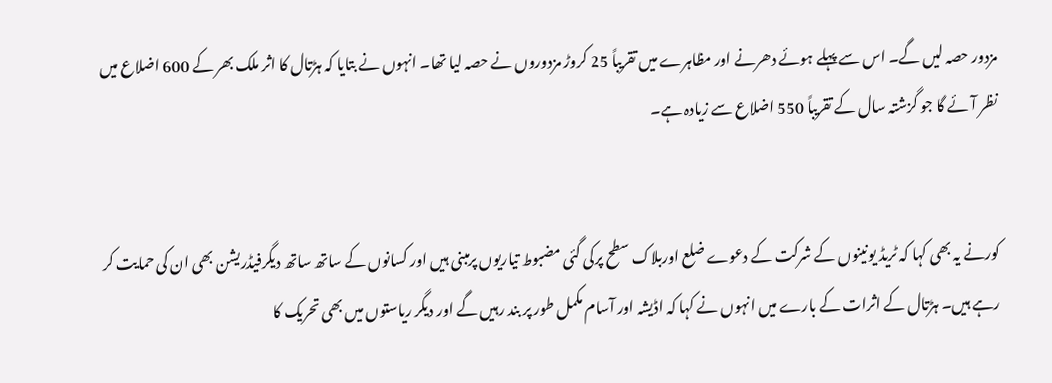مزدور حصہ لیں گے۔ اس سے پہلے ہوئے دھرنے اور مظاہرے میں تقریباً 25 کروڑ مزدوروں نے حصہ لیا تھا۔ انہوں نے بتایا کہ ہڑتال کا اثر ملک بھر کے 600 اضلاع میں نظر آئے گا جو گزشتہ سال کے تقریباً 550 اضلاع سے زیادہ ہے۔


کورنے یہ بھی کہا کہ ٹریڈ یونینوں کے شرکت کے دعوے ضلع اوربلاک سطح پرکی گئی مضبوط تیاریوں پرمبنی ہیں اور کسانوں کے ساتھ ساتھ دیگرفیڈریشن بھی ان کی حمایت کر رہے ہیں۔ ہڑتال کے اثرات کے بارے میں انہوں نے کہا کہ اڈیشہ اور آسام مکمل طور پر بند رہیں گے اور دیگر ریاستوں میں بھی تحریک کا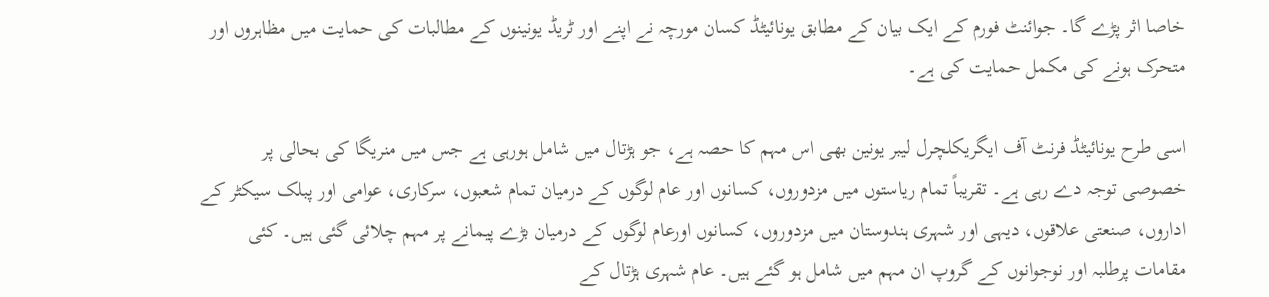خاصا اثر پڑے گا۔ جوائنٹ فورم کے ایک بیان کے مطابق یونائیٹڈ کسان مورچہ نے اپنے اور ٹریڈ یونینوں کے مطالبات کی حمایت میں مظاہروں اور متحرک ہونے کی مکمل حمایت کی ہے۔

اسی طرح یونائیٹڈ فرنٹ آف ایگریکلچرل لیبر یونین بھی اس مہم کا حصہ ہے، جو ہڑتال میں شامل ہورہی ہے جس میں منریگا کی بحالی پر خصوصی توجہ دے رہی ہے۔ تقریباً تمام ریاستوں میں مزدوروں، کسانوں اور عام لوگوں کے درمیان تمام شعبوں، سرکاری، عوامی اور پبلک سیکٹر کے اداروں، صنعتی علاقوں، دیہی اور شہری ہندوستان میں مزدوروں، کسانوں اورعام لوگوں کے درمیان بڑے پیمانے پر مہم چلائی گئی ہیں۔ کئی مقامات پرطلبہ اور نوجوانوں کے گروپ ان مہم میں شامل ہو گئے ہیں۔ عام شہری ہڑتال کے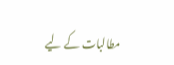مطالبات کے لیے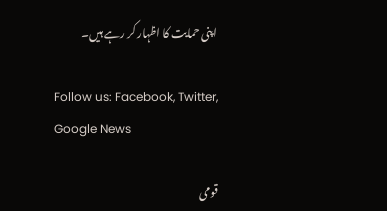اپنی حمایت کا اظہار کر رہے ہیں۔

Follow us: Facebook, Twitter, Google News

قومی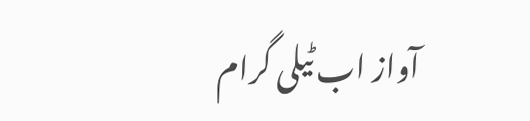آواز اب ٹیلی گرام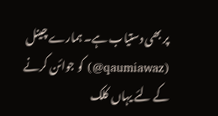پر بھی دستیاب ہے۔ ہمارے چینل (qaumiawaz@) کو جوائن کرنے کے لئے یہاں کلک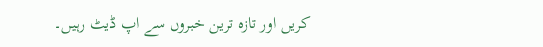کریں اور تازہ ترین خبروں سے اپ ڈیٹ رہیں۔